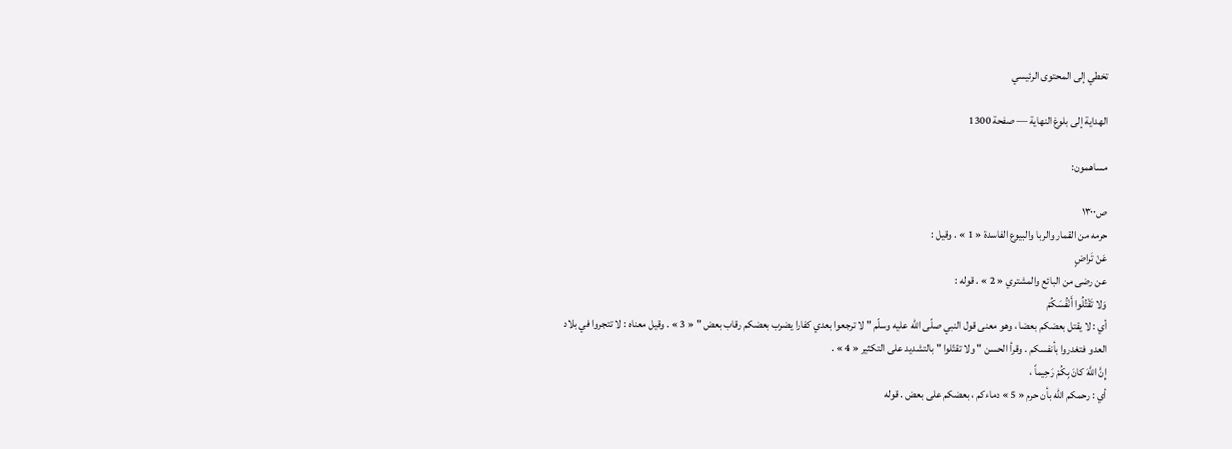تخطي إلى المحتوى الرئيسي

الهداية إلى بلوغ النهاية — صفحة 1300

مساهمون:

ص١٣٠٠
حرمه من القمار والربا والبيوع الفاسدة « 1 » . وقيل :
عَنْ تَراضٍ
عن رضى من البائع والمشتري « 2 » . قوله :
وَلا تَقْتُلُوا أَنْفُسَكُمْ
أي : لا يقتل بعضكم بعضا ، وهو معنى قول النبي صلّى اللّه عليه وسلّم " لا ترجعوا بعدي كفارا يضرب بعضكم رقاب بعض " « 3 » . وقيل معناه : لا تتجروا في بلاد العدو فتغدروا بأنفسكم . وقرأ الحسن " ولا تقتّلوا " بالتشديد على التكثير « 4 » .
إِنَّ اللَّهَ كانَ بِكُمْ رَحِيماً ،
أي : رحمكم اللّه بأن حرم « 5 » دماءكم ، بعضكم على بعض . قوله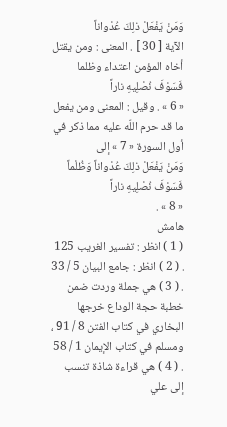وَمَنْ يَفْعَلْ ذلِكَ عُدْواناً
الآية [ 30 ] . المعنى : ومن يقتل أخاه المؤمن اعتداء وظلما
فَسَوْفَ نُصْلِيهِ ناراً
« 6 » . وقيل : المعنى ومن يفعل ما قد حرم اللّه عليه مما ذكر في أول السورة « 7 » إلى
وَمَنْ يَفْعَلْ ذلِكَ عُدْواناً وَظُلْماً فَسَوْفَ نُصْلِيهِ ناراً
« 8 » .
هامش
( 1 ) انظر : تفسير الغريب 125 . ( 2 ) انظر : جامع البيان 5 / 33 . ( 3 ) هي جملة وردت ضمن خطبة حجة الوداع خرجها البخاري في كتاب الفتن 8 / 91 ، ومسلم في كتاب الإيمان 1 / 58 . ( 4 ) هي قراءة شاذة تنسب إلى علي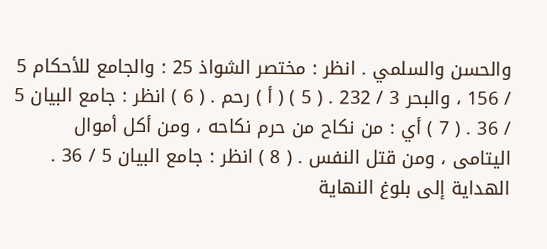والحسن والسلمي . انظر : مختصر الشواذ 25 : والجامع للأحكام 5 / 156 ، والبحر 3 / 232 . ( 5 ) ( أ ) رحم . ( 6 ) انظر : جامع البيان 5 / 36 . ( 7 ) أي : من نكاح من حرم نكاحه ، ومن أكل أموال اليتامى ، ومن قتل النفس . ( 8 ) انظر : جامع البيان 5 / 36 .
الهداية إلى بلوغ النهاية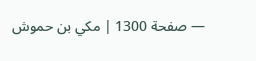— صفحة 1300 | مكي بن حموش